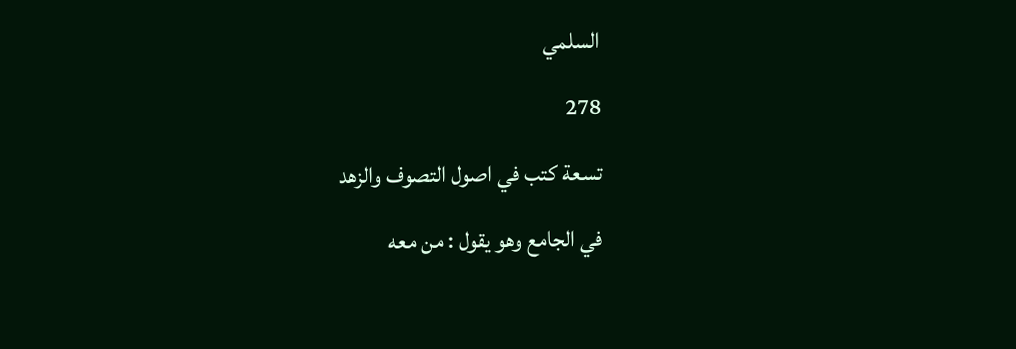السلمي

278

تسعة كتب في اصول التصوف والزهد

في الجامع وهو يقول : من معه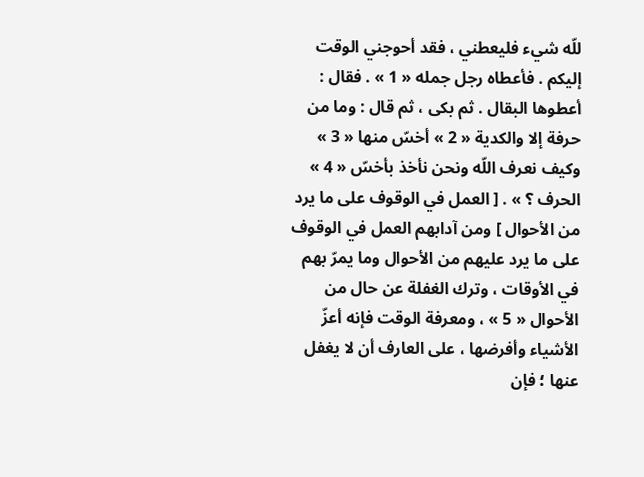للّه شيء فليعطني ، فقد أحوجني الوقت إليكم . فأعطاه رجل جمله « 1 » . فقال : أعطوها البقال . ثم بكى ، ثم قال : وما من حرفة إلا والكدية « 2 » أخسّ منها « 3 » وكيف نعرف اللّه ونحن نأخذ بأخسّ « 4 » الحرف ؟ » . [ العمل في الوقوف على ما يرد من الأحوال ] ومن آدابهم العمل في الوقوف على ما يرد عليهم من الأحوال وما يمرّ بهم في الأوقات ، وترك الغفلة عن حال من الأحوال « 5 » ، ومعرفة الوقت فإنه أعزّ الأشياء وأفرضها ، على العارف أن لا يغفل عنها ؛ فإن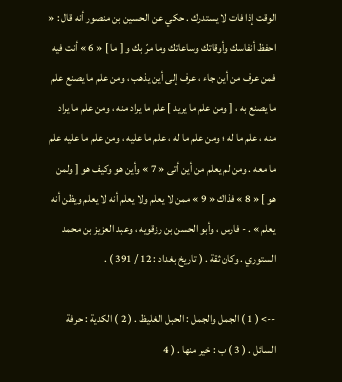الوقت إذا فات لا يستدرك . حكي عن الحسين بن منصور أنه قال : « احفظ أنفاسك وأوقاتك وساعاتك وما مرّ بك و [ ما ] « 6 » أنت فيه فمن عرف من أين جاء ، عرف إلى أين يذهب ، ومن علم ما يصنع علم ما يصنع به ، [ ومن علم ما يريد ] علم ما يراد منه ، ومن علم ما يراد منه ، علم ما له ؛ ومن علم ما له ، علم ما عليه ، ومن علم ما عليه علم ما معه . ومن لم يعلم من أين أتى « 7 » وأين هو وكيف هو [ ولمن هو ] « 8 » فذاك « 9 » ممن لا يعلم ولا يعلم أنه لا يعلم ويظن أنه يعلم » . - فارس ، وأبو الحسن بن رزقويه ، وعبد العزيز بن محمد الستوري . وكان ثقة . ( تاريخ بغداد : 12 / 391 ) .

--> ( 1 ) الجمل والجمل : الحبل الغليظ . ( 2 ) الكدية : حرفة السائل . ( 3 ) ب : خير منها . ( 4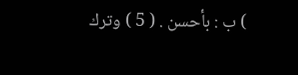) ب : بأحسن . ( 5 ) وترك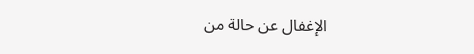الإغفال عن حالة من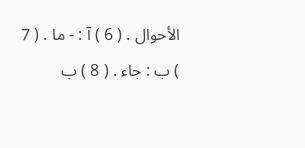الأحوال . ( 6 ) آ : - ما . ( 7 ) ب : جاء . ( 8 ) ب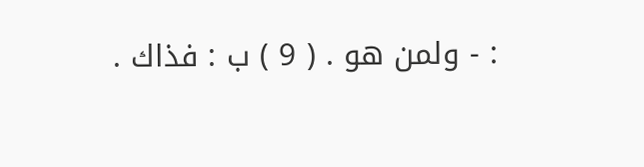: - ولمن هو . ( 9 ) ب : فذاك .